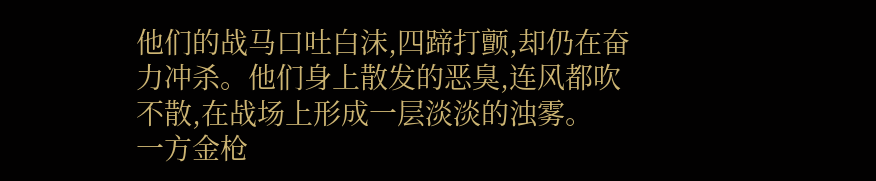他们的战马口吐白沫,四蹄打颤,却仍在奋力冲杀。他们身上散发的恶臭,连风都吹不散,在战场上形成一层淡淡的浊雾。
一方金枪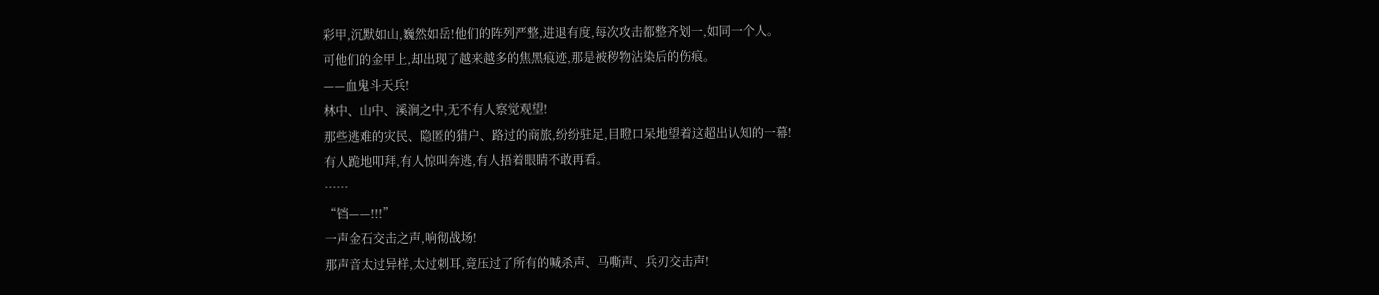彩甲,沉默如山,巍然如岳!他们的阵列严整,进退有度,每次攻击都整齐划一,如同一个人。
可他们的金甲上,却出现了越来越多的焦黑痕迹,那是被秽物沾染后的伤痕。
——血鬼斗天兵!
林中、山中、溪涧之中,无不有人察觉观望!
那些逃难的灾民、隐匿的猎户、路过的商旅,纷纷驻足,目瞪口呆地望着这超出认知的一幕!
有人跪地叩拜,有人惊叫奔逃,有人捂着眼睛不敢再看。
……
“铛——!!!”
一声金石交击之声,响彻战场!
那声音太过异样,太过刺耳,竟压过了所有的喊杀声、马嘶声、兵刃交击声!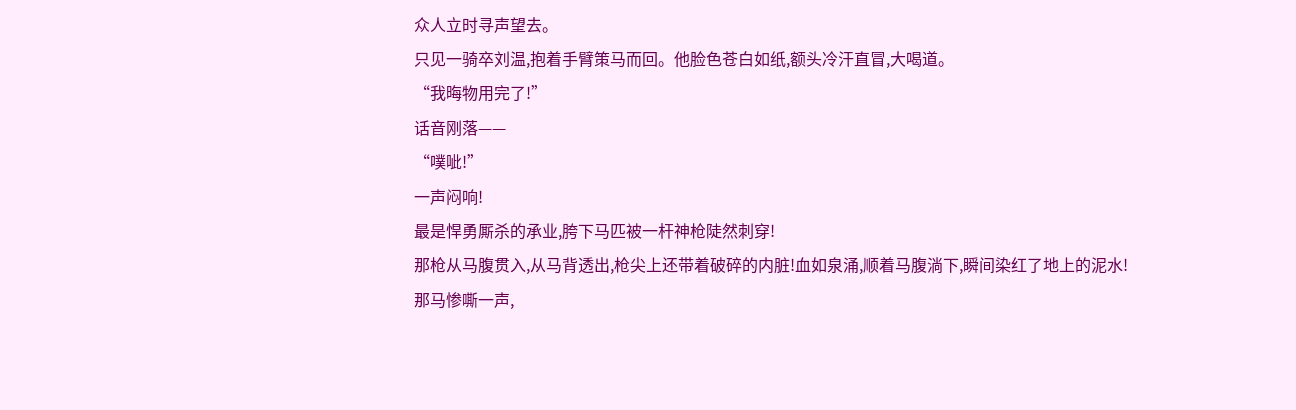众人立时寻声望去。
只见一骑卒刘温,抱着手臂策马而回。他脸色苍白如纸,额头冷汗直冒,大喝道。
“我晦物用完了!”
话音刚落——
“噗呲!”
一声闷响!
最是悍勇厮杀的承业,胯下马匹被一杆神枪陡然刺穿!
那枪从马腹贯入,从马背透出,枪尖上还带着破碎的内脏!血如泉涌,顺着马腹淌下,瞬间染红了地上的泥水!
那马惨嘶一声,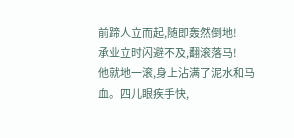前蹄人立而起,随即轰然倒地!
承业立时闪避不及,翻滚落马!
他就地一滚,身上沾满了泥水和马血。四儿眼疾手快,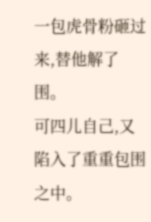一包虎骨粉砸过来,替他解了围。
可四儿自己,又陷入了重重包围之中。